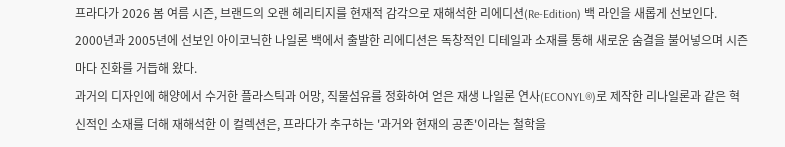프라다가 2026 봄 여름 시즌, 브랜드의 오랜 헤리티지를 현재적 감각으로 재해석한 리에디션(Re-Edition) 백 라인을 새롭게 선보인다.
2000년과 2005년에 선보인 아이코닉한 나일론 백에서 출발한 리에디션은 독창적인 디테일과 소재를 통해 새로운 숨결을 불어넣으며 시즌마다 진화를 거듭해 왔다.
과거의 디자인에 해양에서 수거한 플라스틱과 어망, 직물섬유를 정화하여 얻은 재생 나일론 연사(ECONYL®)로 제작한 리나일론과 같은 혁신적인 소재를 더해 재해석한 이 컬렉션은, 프라다가 추구하는 '과거와 현재의 공존'이라는 철학을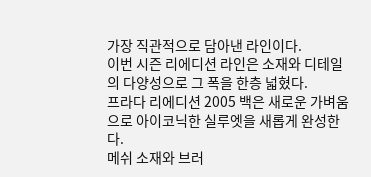가장 직관적으로 담아낸 라인이다.
이번 시즌 리에디션 라인은 소재와 디테일의 다양성으로 그 폭을 한층 넓혔다.
프라다 리에디션 2005 백은 새로운 가벼움으로 아이코닉한 실루엣을 새롭게 완성한다.
메쉬 소재와 브러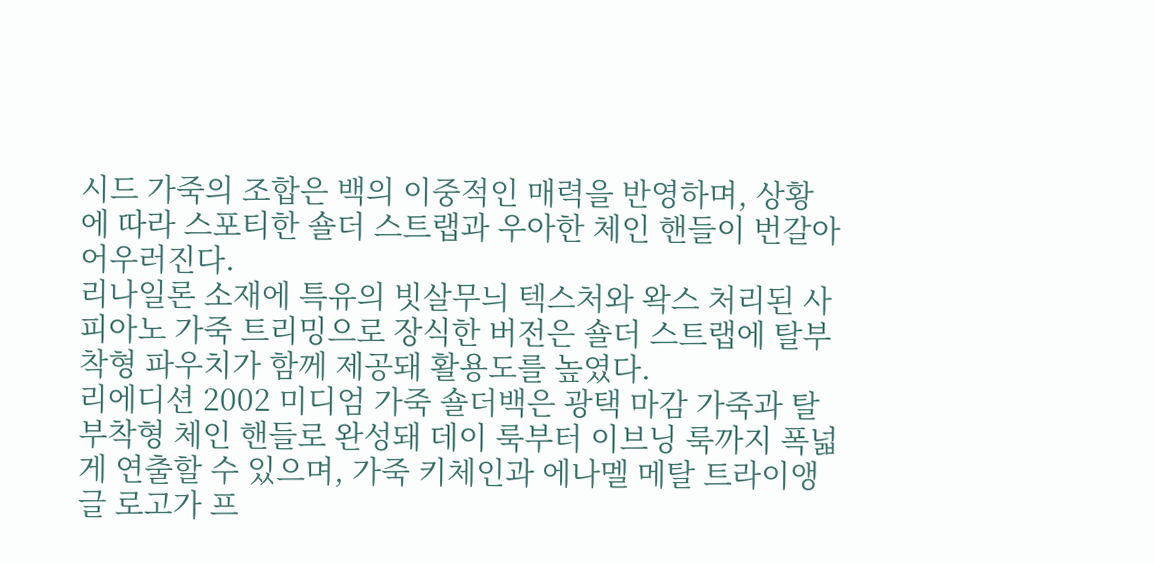시드 가죽의 조합은 백의 이중적인 매력을 반영하며, 상황에 따라 스포티한 숄더 스트랩과 우아한 체인 핸들이 번갈아 어우러진다.
리나일론 소재에 특유의 빗살무늬 텍스처와 왁스 처리된 사피아노 가죽 트리밍으로 장식한 버전은 숄더 스트랩에 탈부착형 파우치가 함께 제공돼 활용도를 높였다.
리에디션 2002 미디엄 가죽 숄더백은 광택 마감 가죽과 탈부착형 체인 핸들로 완성돼 데이 룩부터 이브닝 룩까지 폭넓게 연출할 수 있으며, 가죽 키체인과 에나멜 메탈 트라이앵글 로고가 프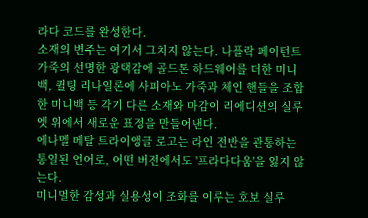라다 코드를 완성한다.
소재의 변주는 여기서 그치지 않는다. 나플락 페이턴트 가죽의 선명한 광택감에 골드톤 하드웨어를 더한 미니백, 퀼팅 리나일론에 사피아노 가죽과 체인 핸들을 조합한 미니백 등 각기 다른 소재와 마감이 리에디션의 실루엣 위에서 새로운 표정을 만들어낸다.
에나멜 메탈 트라이앵글 로고는 라인 전반을 관통하는 통일된 언어로, 어떤 버전에서도 '프라다다움'을 잃지 않는다.
미니멀한 감성과 실용성이 조화를 이루는 호보 실루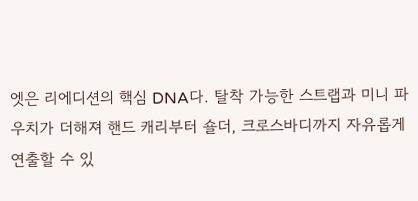엣은 리에디션의 핵심 DNA다. 탈착 가능한 스트랩과 미니 파우치가 더해져 핸드 캐리부터 숄더, 크로스바디까지 자유롭게 연출할 수 있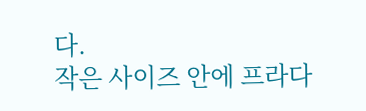다.
작은 사이즈 안에 프라다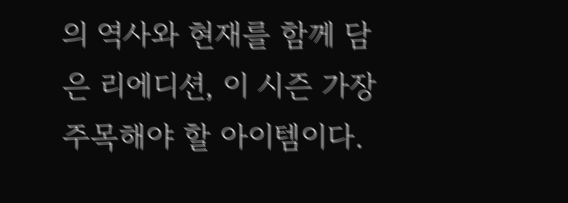의 역사와 현재를 함께 담은 리에디션, 이 시즌 가장 주목해야 할 아이템이다.